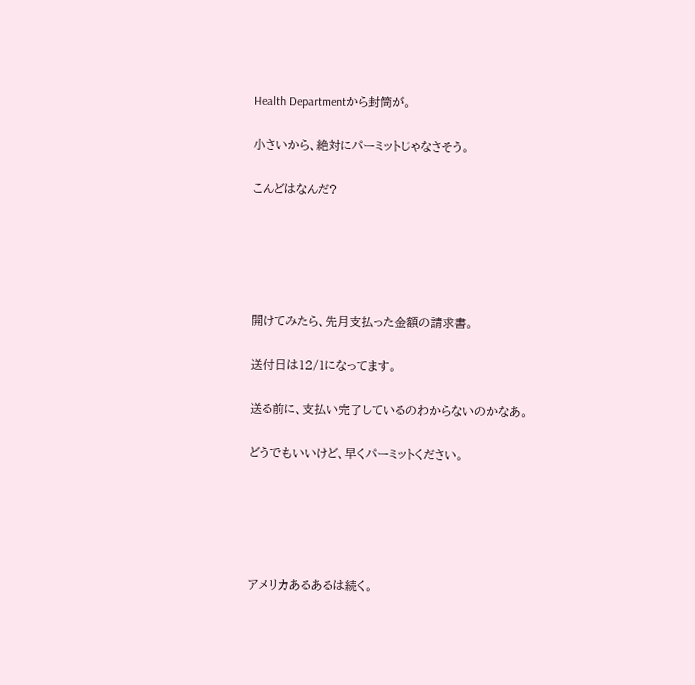Health Departmentから封筒が。

小さいから、絶対にパーミットじゃなさそう。

こんどはなんだ?





開けてみたら、先月支払った金額の請求書。

送付日は12/1になってます。

送る前に、支払い完了しているのわからないのかなあ。

どうでもいいけど、早くパーミットください。





アメリカあるあるは続く。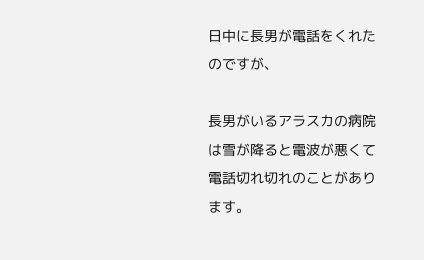日中に長男が電話をくれたのですが、

長男がいるアラスカの病院は雪が降ると電波が悪くて電話切れ切れのことがあります。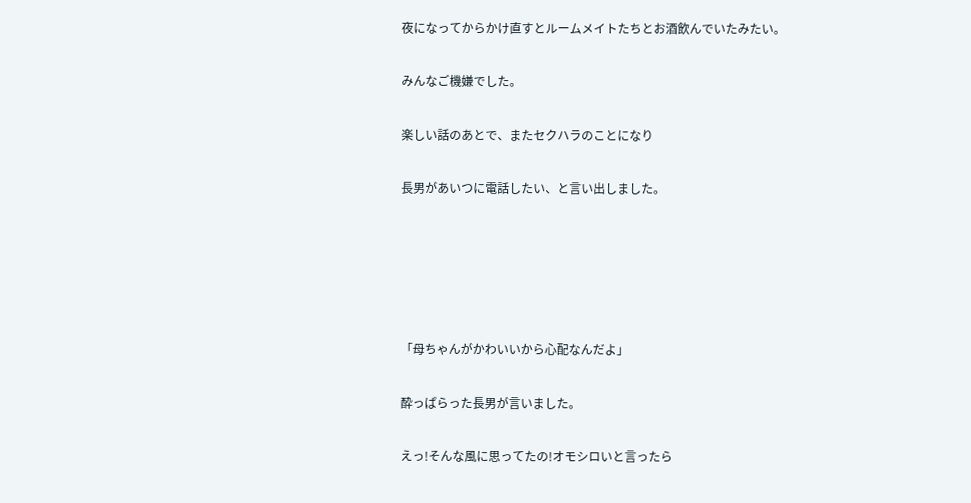夜になってからかけ直すとルームメイトたちとお酒飲んでいたみたい。

みんなご機嫌でした。

楽しい話のあとで、またセクハラのことになり

長男があいつに電話したい、と言い出しました。





「母ちゃんがかわいいから心配なんだよ」

酔っぱらった長男が言いました。

えっ!そんな風に思ってたの!オモシロいと言ったら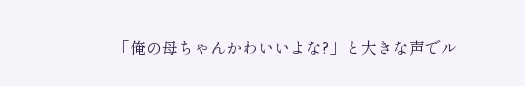「俺の母ちゃんかわいいよな?」と大きな声でル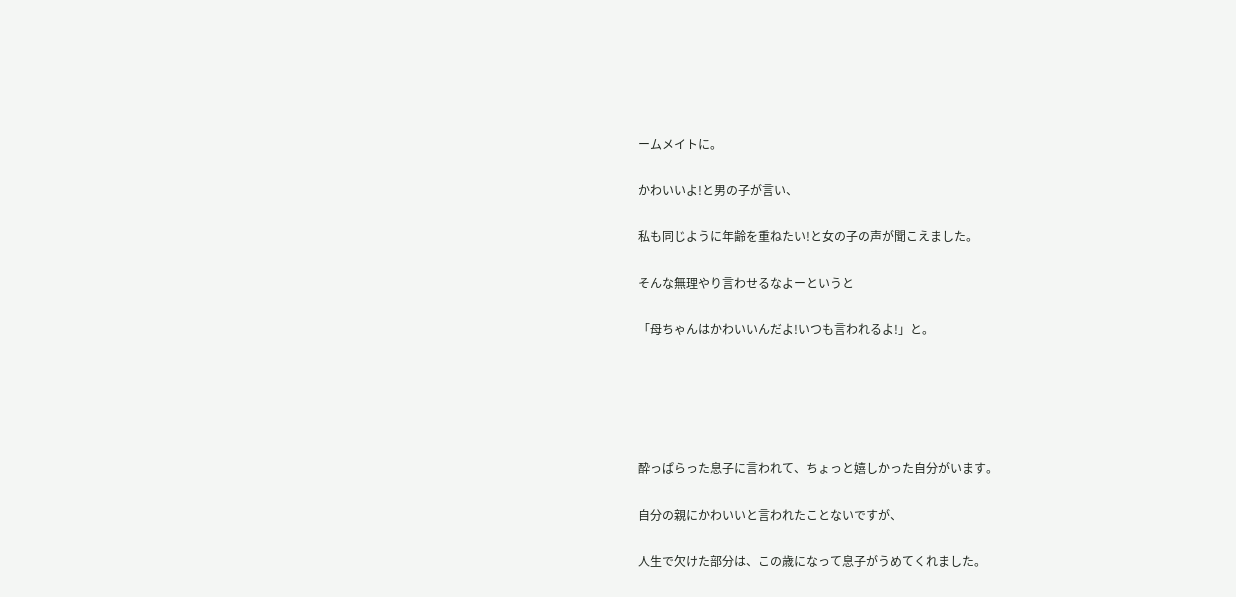ームメイトに。

かわいいよ!と男の子が言い、

私も同じように年齢を重ねたい!と女の子の声が聞こえました。

そんな無理やり言わせるなよーというと

「母ちゃんはかわいいんだよ!いつも言われるよ!」と。





酔っぱらった息子に言われて、ちょっと嬉しかった自分がいます。

自分の親にかわいいと言われたことないですが、

人生で欠けた部分は、この歳になって息子がうめてくれました。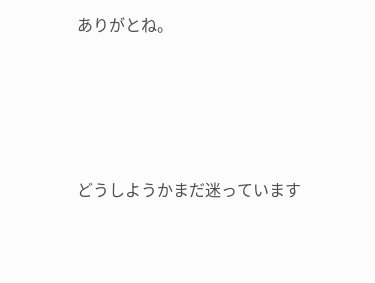ありがとね。





どうしようかまだ迷っています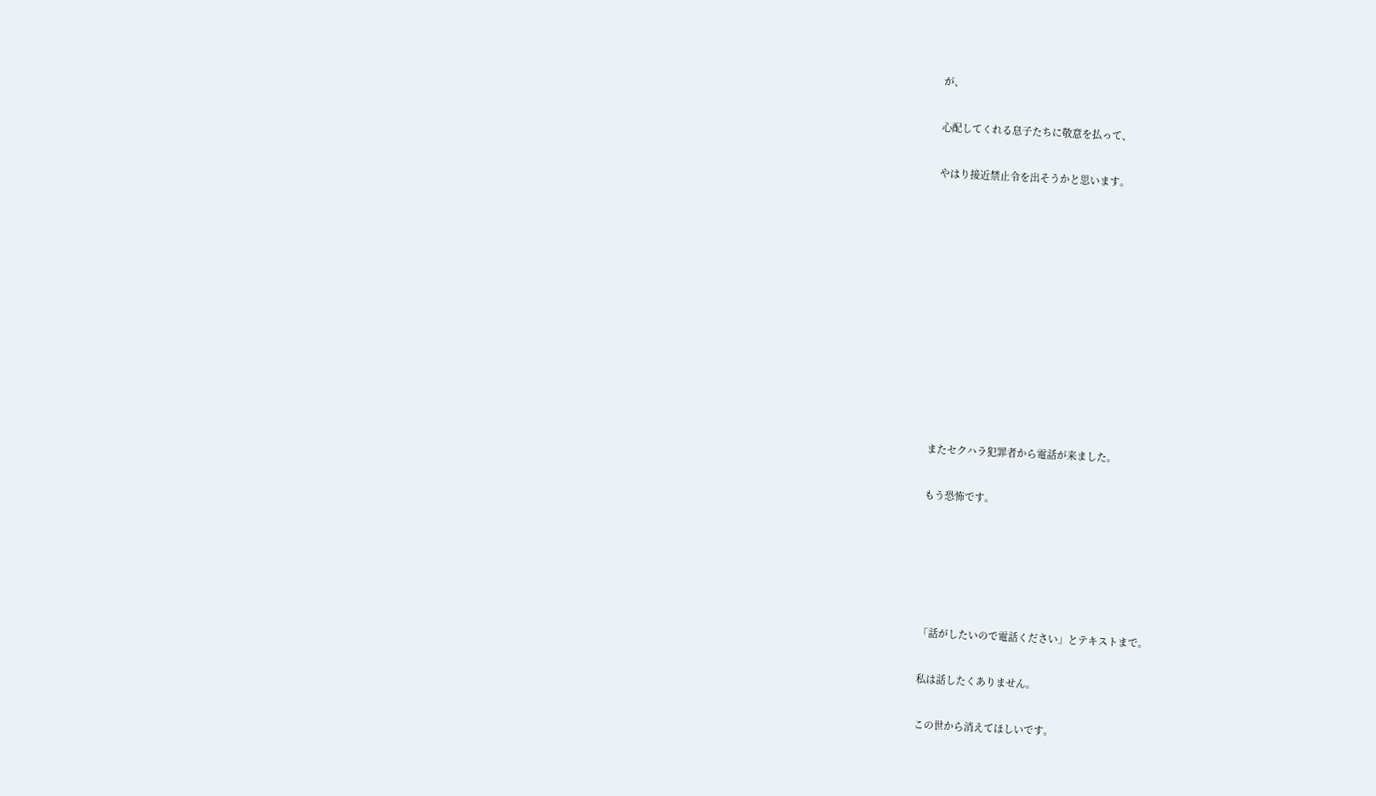が、

心配してくれる息子たちに敬意を払って、

やはり接近禁止令を出そうかと思います。











またセクハラ犯罪者から電話が来ました。

もう恐怖です。





「話がしたいので電話ください」とテキストまで。

私は話したくありません。

この世から消えてほしいです。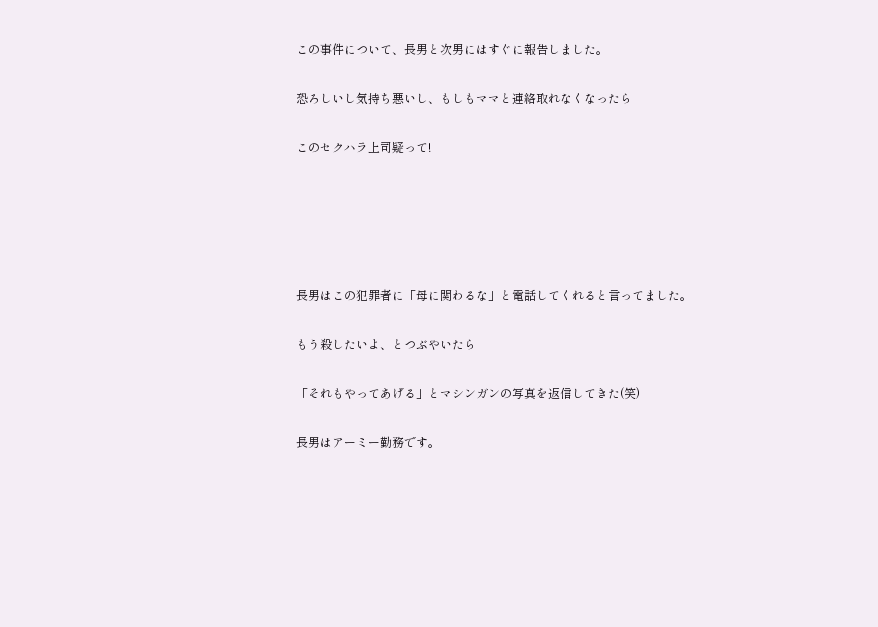この事件について、長男と次男にはすぐに報告しました。

恐ろしいし気持ち悪いし、もしもママと連絡取れなくなったら

このセクハラ上司疑って!





長男はこの犯罪者に「母に関わるな」と電話してくれると言ってました。

もう殺したいよ、とつぶやいたら

「それもやってあげる」とマシンガンの写真を返信してきた(笑)

長男はアーミー勤務です。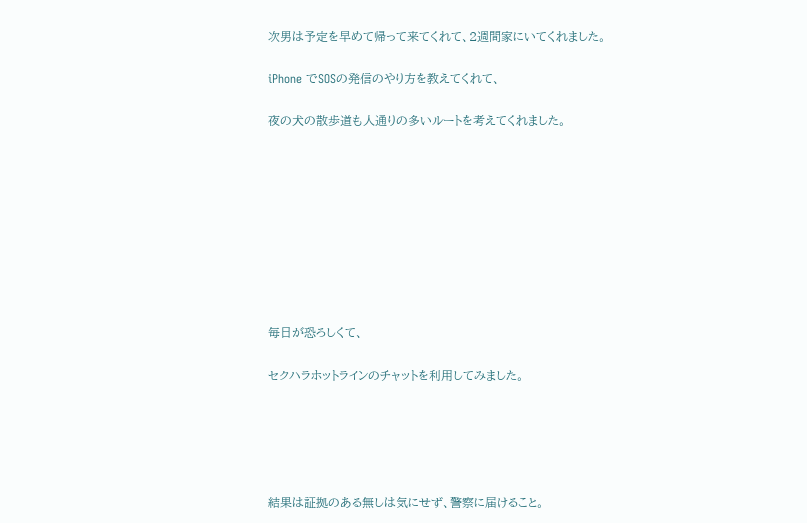次男は予定を早めて帰って来てくれて、2週間家にいてくれました。

iPhone でSOSの発信のやり方を教えてくれて、

夜の犬の散歩道も人通りの多いルートを考えてくれました。









毎日が恐ろしくて、

セクハラホットラインのチャットを利用してみました。





結果は証拠のある無しは気にせず、警察に届けること。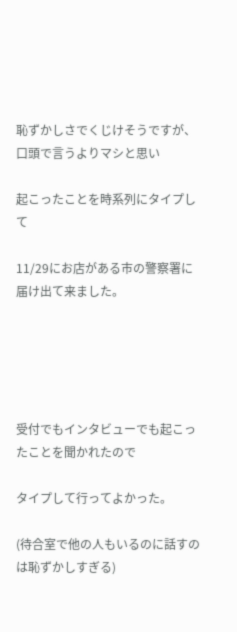恥ずかしさでくじけそうですが、口頭で言うよりマシと思い

起こったことを時系列にタイプして

11/29にお店がある市の警察署に届け出て来ました。





受付でもインタビューでも起こったことを聞かれたので

タイプして行ってよかった。

(待合室で他の人もいるのに話すのは恥ずかしすぎる)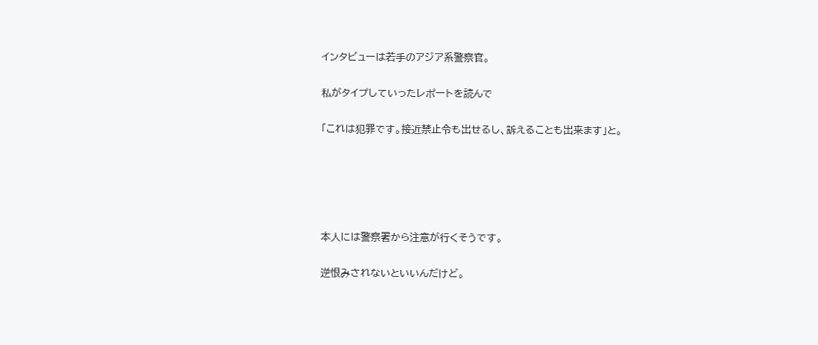インタビューは若手のアジア系警察官。

私がタイプしていったレポートを読んで

「これは犯罪です。接近禁止令も出せるし、訴えることも出来ます」と。





本人には警察署から注意が行くそうです。

逆恨みされないといいんだけど。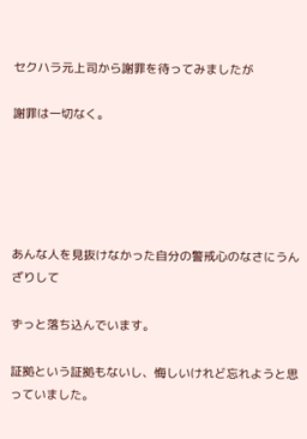セクハラ元上司から謝罪を待ってみましたが

謝罪は一切なく。





あんな人を見抜けなかった自分の警戒心のなさにうんざりして

ずっと落ち込んでいます。

証拠という証拠もないし、悔しいけれど忘れようと思っていました。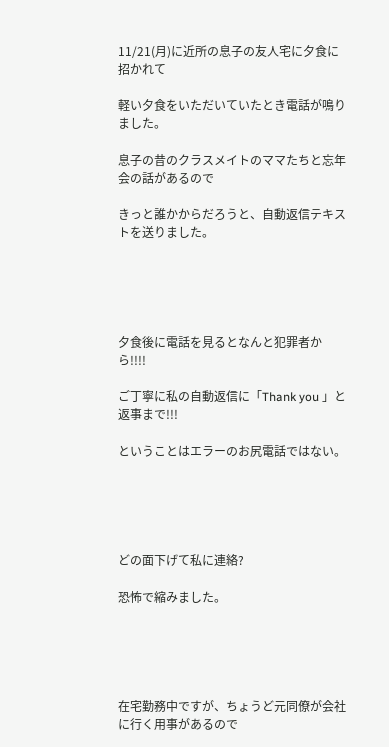11/21(月)に近所の息子の友人宅に夕食に招かれて

軽い夕食をいただいていたとき電話が鳴りました。

息子の昔のクラスメイトのママたちと忘年会の話があるので

きっと誰かからだろうと、自動返信テキストを送りました。





夕食後に電話を見るとなんと犯罪者から!!!!

ご丁寧に私の自動返信に「Thank you 」と返事まで!!!

ということはエラーのお尻電話ではない。





どの面下げて私に連絡?

恐怖で縮みました。





在宅勤務中ですが、ちょうど元同僚が会社に行く用事があるので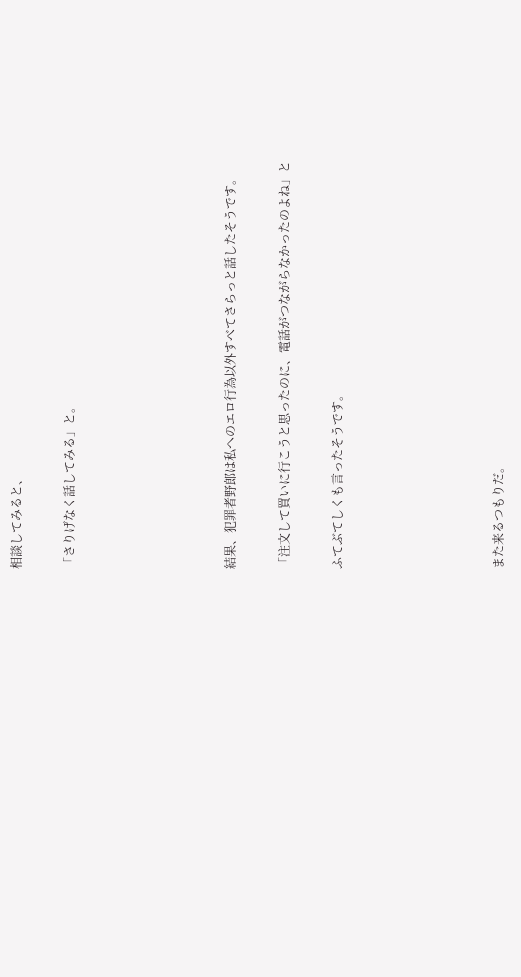相談してみると、

「さりげなく話してみる」と。





結果、犯罪者野郎は私へのエロ行為以外すべてさらっと話したそうです。

「注文して買いに行こうと思ったのに、電話がつながらなかったのよね」と

ふてぶてしくも言ったそうです。





また来るつもりだ。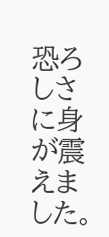恐ろしさに身が震えました。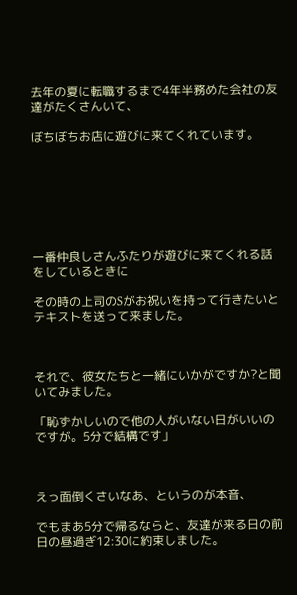去年の夏に転職するまで4年半務めた会社の友達がたくさんいて、

ぼちぼちお店に遊びに来てくれています。







一番仲良しさんふたりが遊びに来てくれる話をしているときに

その時の上司のSがお祝いを持って行きたいとテキストを送って来ました。



それで、彼女たちと一緒にいかがですか?と聞いてみました。

「恥ずかしいので他の人がいない日がいいのですが。5分で結構です」



えっ面倒くさいなあ、というのが本音、

でもまあ5分で帰るならと、友達が来る日の前日の昼過ぎ12:30に約束しました。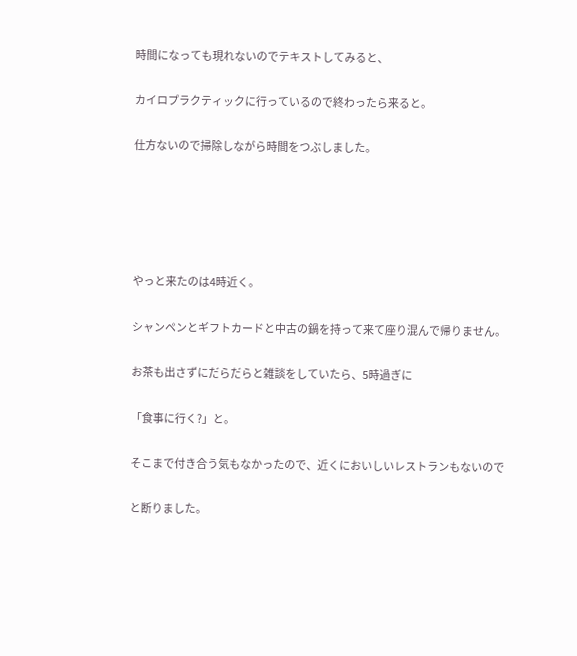時間になっても現れないのでテキストしてみると、

カイロプラクティックに行っているので終わったら来ると。

仕方ないので掃除しながら時間をつぶしました。





やっと来たのは4時近く。

シャンペンとギフトカードと中古の鍋を持って来て座り混んで帰りません。

お茶も出さずにだらだらと雑談をしていたら、5時過ぎに

「食事に行く?」と。

そこまで付き合う気もなかったので、近くにおいしいレストランもないので

と断りました。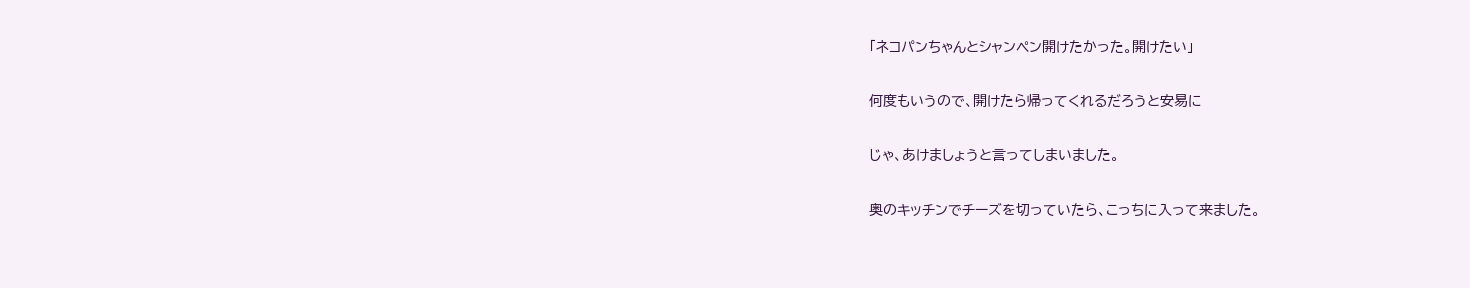「ネコパンちゃんとシャンペン開けたかった。開けたい」

何度もいうので、開けたら帰ってくれるだろうと安易に

じゃ、あけましょうと言ってしまいました。

奥のキッチンでチーズを切っていたら、こっちに入って来ました。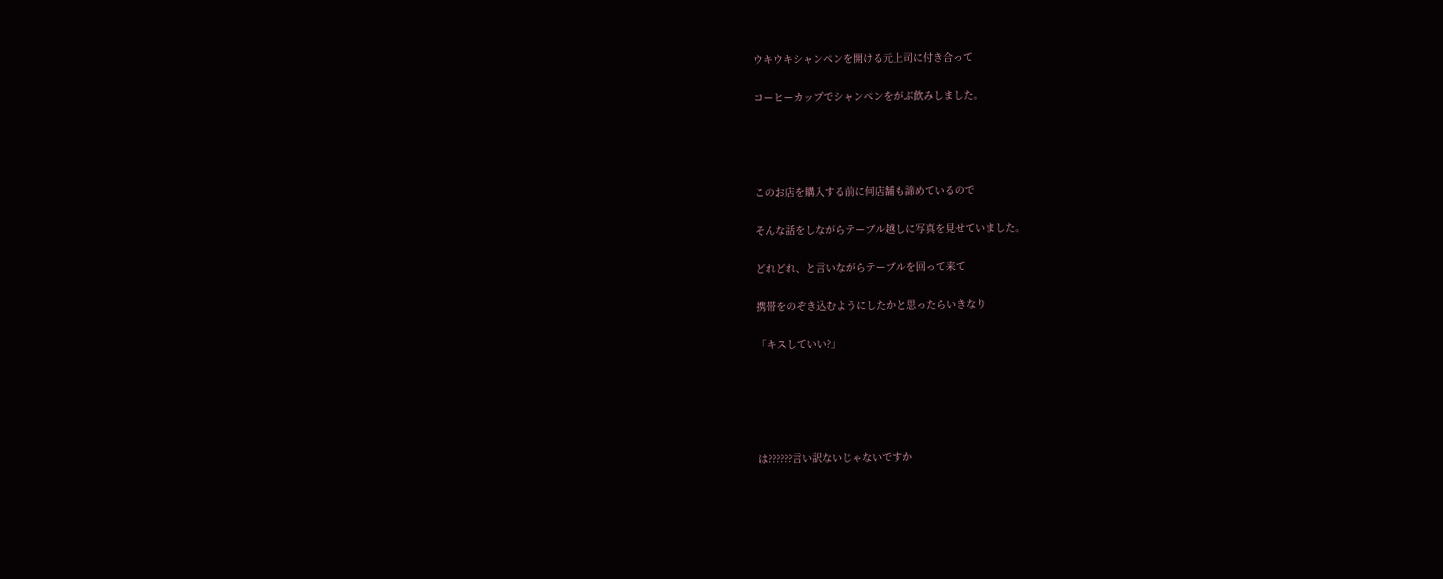ウキウキシャンペンを開ける元上司に付き合って

コーヒーカップでシャンペンをがぶ飲みしました。




このお店を購入する前に何店舗も諦めているので

そんな話をしながらテーブル越しに写真を見せていました。

どれどれ、と言いながらテーブルを回って来て

携帯をのぞき込むようにしたかと思ったらいきなり

「キスしていい?」





は??????言い訳ないじゃないですか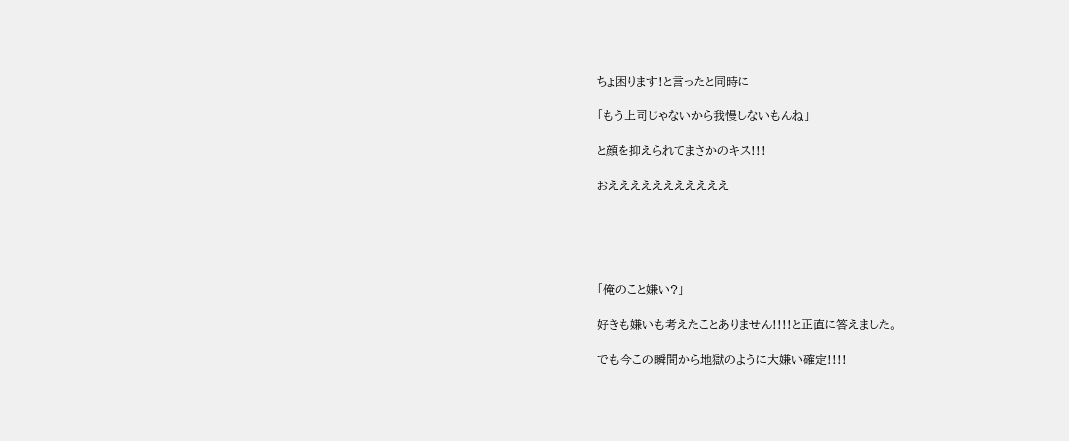ちょ困ります!と言ったと同時に

「もう上司じゃないから我慢しないもんね」

と顔を抑えられてまさかのキス!!!

おえええええええええええ





「俺のこと嫌い?」

好きも嫌いも考えたことありません!!!!と正直に答えました。

でも今この瞬間から地獄のように大嫌い確定!!!!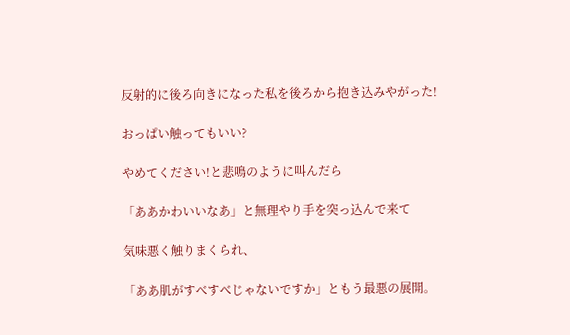反射的に後ろ向きになった私を後ろから抱き込みやがった!

おっぱい触ってもいい?

やめてください!と悲鳴のように叫んだら

「ああかわいいなあ」と無理やり手を突っ込んで来て

気味悪く触りまくられ、

「ああ肌がすべすべじゃないですか」ともう最悪の展開。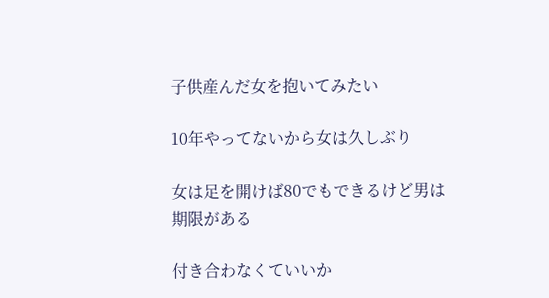子供産んだ女を抱いてみたい

10年やってないから女は久しぶり

女は足を開けば80でもできるけど男は期限がある

付き合わなくていいか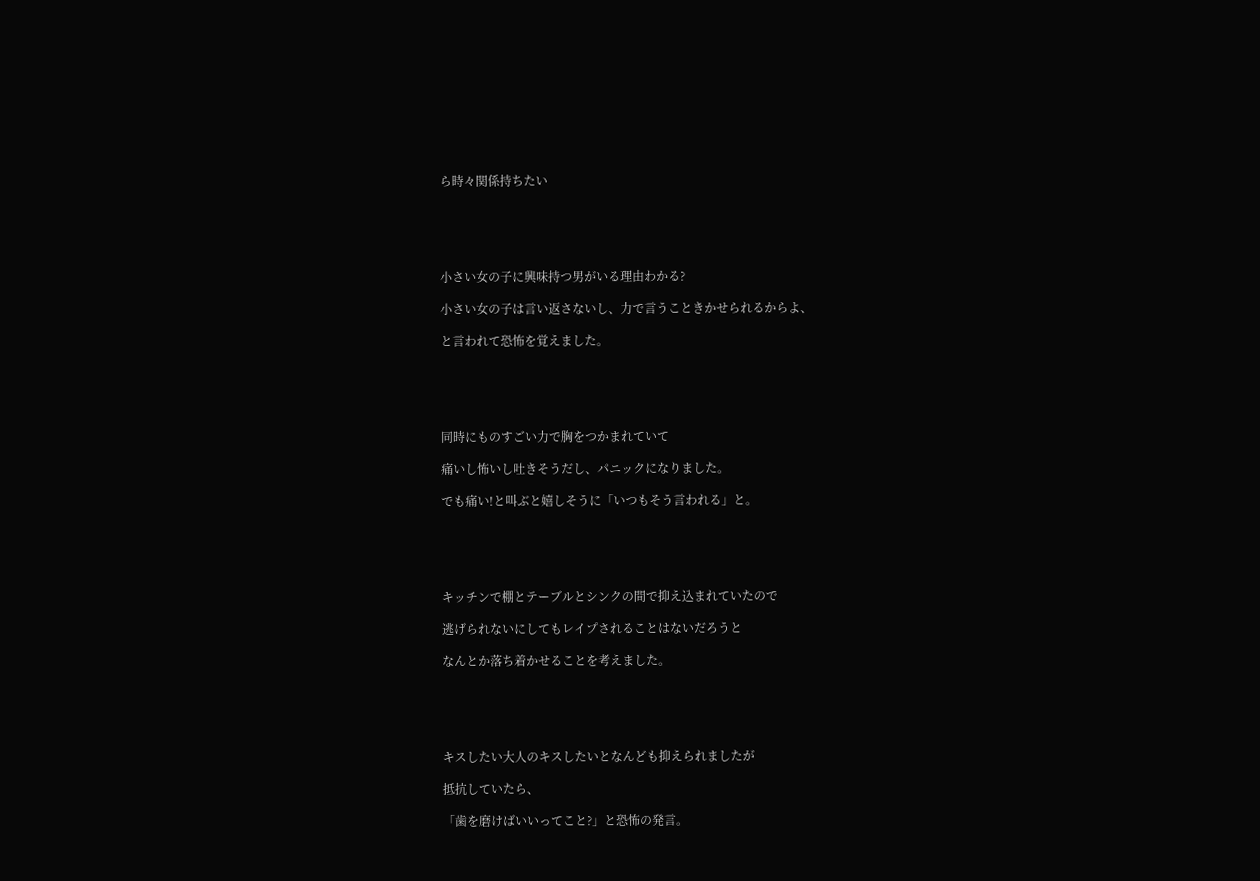ら時々関係持ちたい





小さい女の子に興味持つ男がいる理由わかる?

小さい女の子は言い返さないし、力で言うこときかせられるからよ、

と言われて恐怖を覚えました。





同時にものすごい力で胸をつかまれていて

痛いし怖いし吐きそうだし、パニックになりました。

でも痛い!と叫ぶと嬉しそうに「いつもそう言われる」と。





キッチンで棚とテーブルとシンクの間で抑え込まれていたので

逃げられないにしてもレイプされることはないだろうと

なんとか落ち着かせることを考えました。





キスしたい大人のキスしたいとなんども抑えられましたが

抵抗していたら、

「歯を磨けばいいってこと?」と恐怖の発言。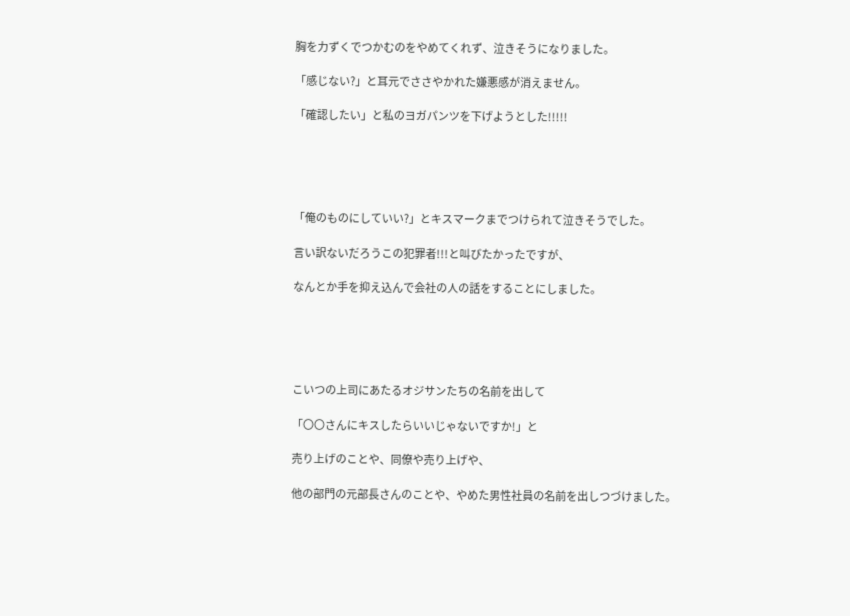胸を力ずくでつかむのをやめてくれず、泣きそうになりました。

「感じない?」と耳元でささやかれた嫌悪感が消えません。

「確認したい」と私のヨガパンツを下げようとした!!!!!





「俺のものにしていい?」とキスマークまでつけられて泣きそうでした。

言い訳ないだろうこの犯罪者!!!と叫びたかったですが、

なんとか手を抑え込んで会社の人の話をすることにしました。





こいつの上司にあたるオジサンたちの名前を出して

「〇〇さんにキスしたらいいじゃないですか!」と

売り上げのことや、同僚や売り上げや、

他の部門の元部長さんのことや、やめた男性社員の名前を出しつづけました。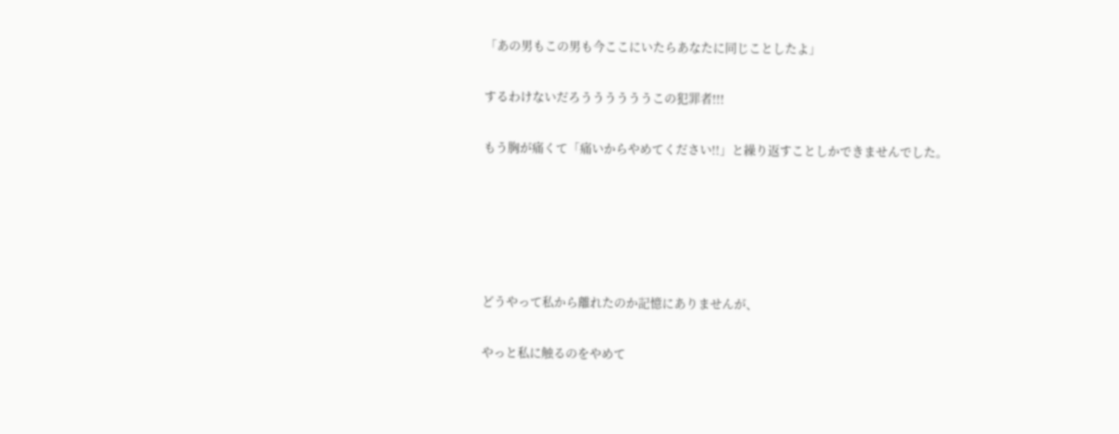「あの男もこの男も今ここにいたらあなたに同じことしたよ」

するわけないだろううううううこの犯罪者!!!

もう胸が痛くて「痛いからやめてください!!」と繰り返すことしかできませんでした。





どうやって私から離れたのか記憶にありませんが、

やっと私に触るのをやめて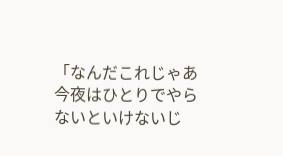「なんだこれじゃあ今夜はひとりでやらないといけないじ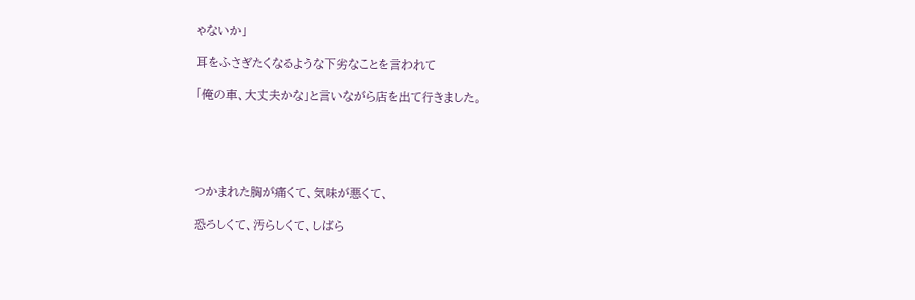ゃないか」

耳をふさぎたくなるような下劣なことを言われて

「俺の車、大丈夫かな」と言いながら店を出て行きました。





つかまれた胸が痛くて、気味が悪くて、

恐ろしくて、汚らしくて、しばら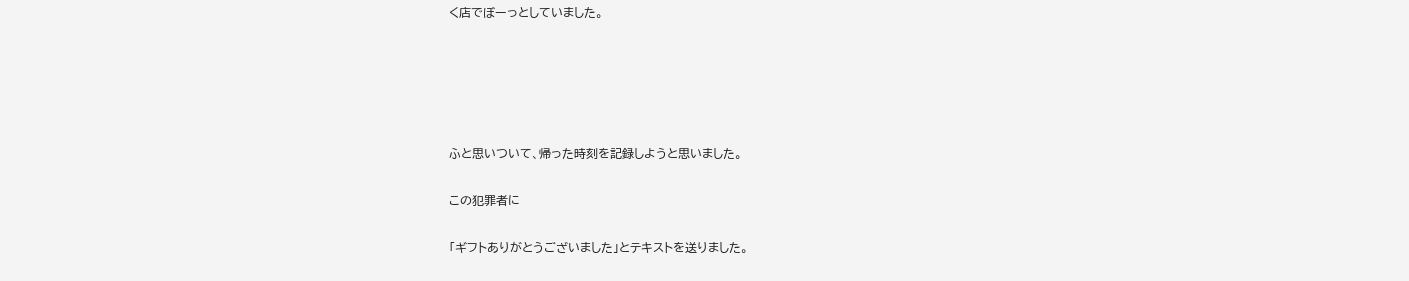く店でぼーっとしていました。





ふと思いついて、帰った時刻を記録しようと思いました。

この犯罪者に

「ギフトありがとうございました」とテキストを送りました。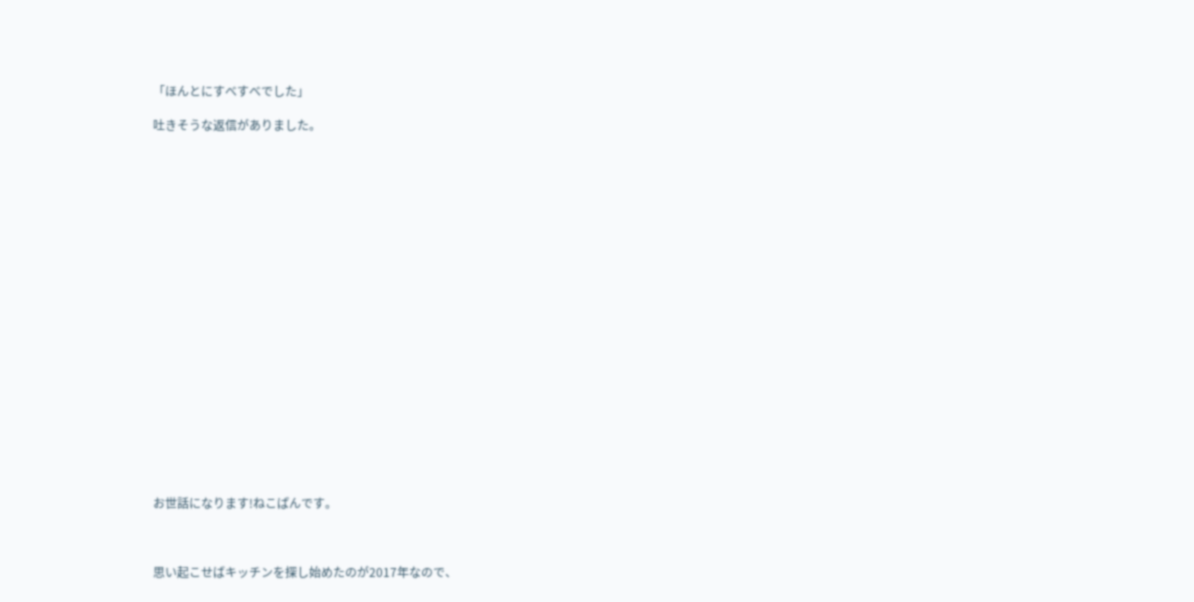「ほんとにすべすべでした」

吐きそうな返信がありました。





















お世話になります!ねこぱんです。



思い起こせばキッチンを探し始めたのが2017年なので、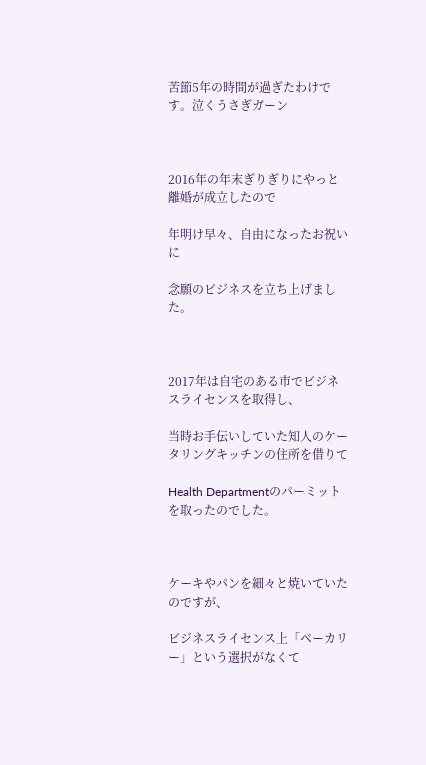苦節5年の時間が過ぎたわけです。泣くうさぎガーン



2016年の年末ぎりぎりにやっと離婚が成立したので

年明け早々、自由になったお祝いに

念願のビジネスを立ち上げました。



2017年は自宅のある市でビジネスライセンスを取得し、

当時お手伝いしていた知人のケータリングキッチンの住所を借りて

Health Departmentのパーミットを取ったのでした。



ケーキやパンを細々と焼いていたのですが、

ビジネスライセンス上「ベーカリー」という選択がなくて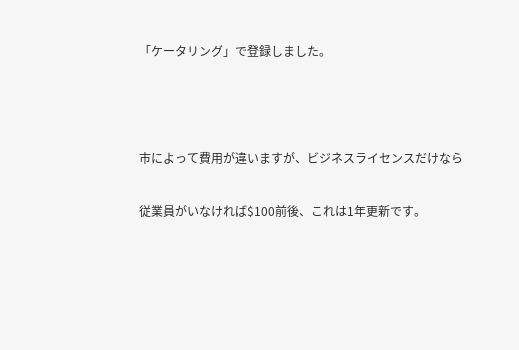「ケータリング」で登録しました。



市によって費用が違いますが、ビジネスライセンスだけなら

従業員がいなければ$100前後、これは1年更新です。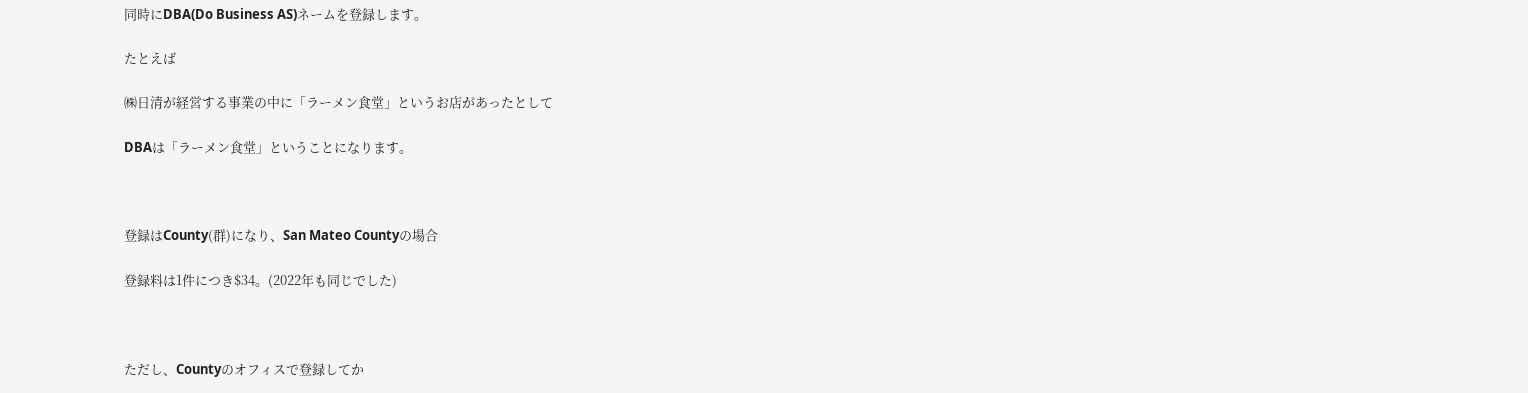同時にDBA(Do Business AS)ネームを登録します。

たとえば

㈱日清が経営する事業の中に「ラーメン食堂」というお店があったとして

DBAは「ラーメン食堂」ということになります。



登録はCounty(群)になり、San Mateo Countyの場合

登録料は1件につき$34。(2022年も同じでした)



ただし、Countyのオフィスで登録してか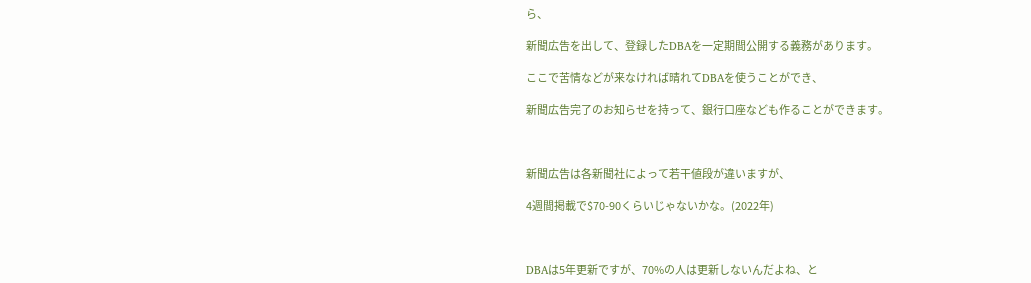ら、

新聞広告を出して、登録したDBAを一定期間公開する義務があります。

ここで苦情などが来なければ晴れてDBAを使うことができ、

新聞広告完了のお知らせを持って、銀行口座なども作ることができます。



新聞広告は各新聞社によって若干値段が違いますが、

4週間掲載で$70-90くらいじゃないかな。(2022年)



DBAは5年更新ですが、70%の人は更新しないんだよね、と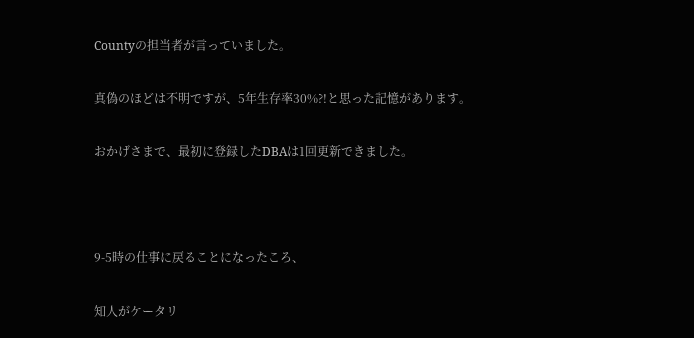Countyの担当者が言っていました。

真偽のほどは不明ですが、5年生存率30%?!と思った記憶があります。

おかげさまで、最初に登録したDBAは1回更新できました。



9-5時の仕事に戻ることになったころ、

知人がケータリ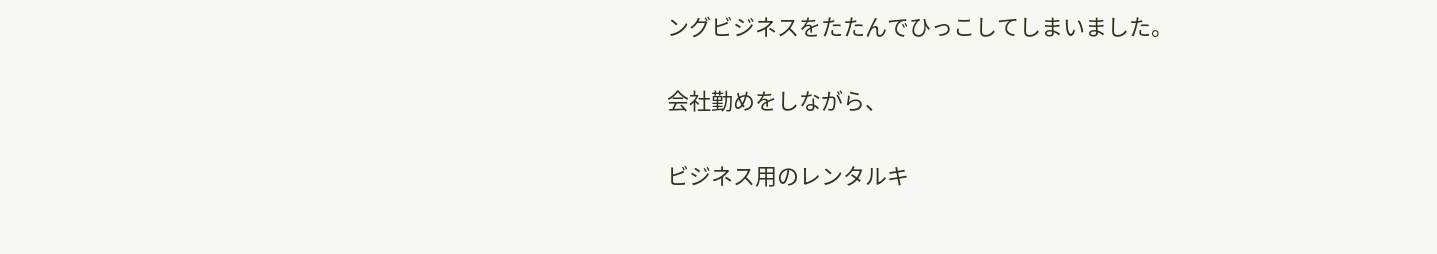ングビジネスをたたんでひっこしてしまいました。

会社勤めをしながら、

ビジネス用のレンタルキ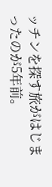ッチンを探す旅がはじまったのが5年前。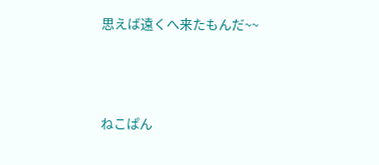思えば遠くへ来たもんだ~~



ねこぱん